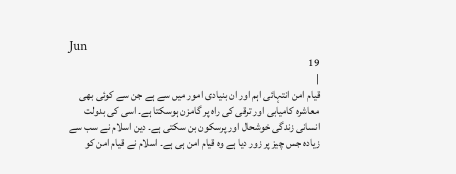Jun
19
|
قیام امن انتہائی اہم اور ان بنیادی امور میں سے ہے جن سے کوئی بھی معاشرہ کامیابی اور ترقی کی راہ پر گامزن ہوسکتا ہے۔ اسی کی بدولت انسانی زندگی خوشحال اور پرسکون بن سکتی ہے۔ دین اسلام نے سب سے زیادہ جس چیز پر زور دیا ہے وہ قیام امن ہی ہے۔ اسلام نے قیام امن کو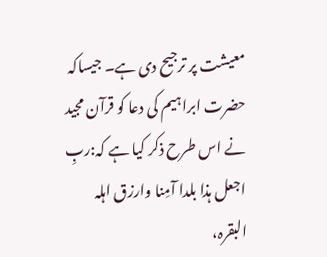معیشت پر ترجیح دی ہے۔ جیساکہ حضرت ابراہیم کی دعا کو قرآن مجید نے اس طرح ذکر کیا ہے کہ:ربِ اجعل ہذا بلدا آمِنا وارزق اہلہ البقرہ،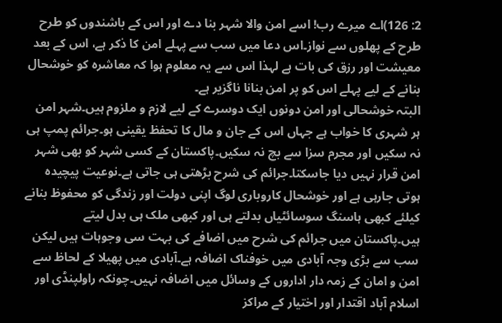2: 126)اے میرے رب! اسے امن والا شہر بنا دے اور اس کے باشندوں کو طرح طرح کے پھلوں سے نواز۔اس دعا میں سب سے پہلے امن کا ذکر ہے، اس کے بعد معیشت اور رزق کی بات ہے لہذا اس سے یہ معلوم ہوا کہ معاشرہ کو خوشحال بنانے کے لیے پہلے اس کو پر امن بنانا ناگزیر ہے۔
البتہ خوشحالی اور امن دونوں ایک دوسرے کے لیے لازم و ملزوم ہیں۔شہر امن ہر شہری کا خواب ہے جہاں اس کے جان و مال کا تحفظ یقینی ہو۔جرائم پمپ ہی نہ سکیں اور مجرم سزا سے بچ نہ سکیں۔پاکستان کے کسی شہر کو بھی شہر امن قرار نہیں دیا جاسکتا۔جرائم کی شرح بڑھتی ہی جاتی ہے۔نوعیت پیچیدہ ہوتی جارہی ہے اور خوشحال کاروباری لوگ اپنی دولت اور زندگی کو محفوظ بنانے کیلئے کبھی ہاسنگ سوسائٹیاں بدلتے ہی اور کبھی ملک ہی بدل لیتے ہیں۔پاکستان میں جرائم کی شرح میں اضافے کی بہت سی وجوہات ہیں لیکن سب سے بڑی وجہ آبادی میں خوفناک اضافہ ہے۔آبادی میں پھیلا کے لحاظ سے امن و امان کے زمہ دار اداروں کے وسائل میں اضافہ نہیں۔چونکہ راولپنڈی اور اسلام آباد اقتدار اور اختیار کے مراکز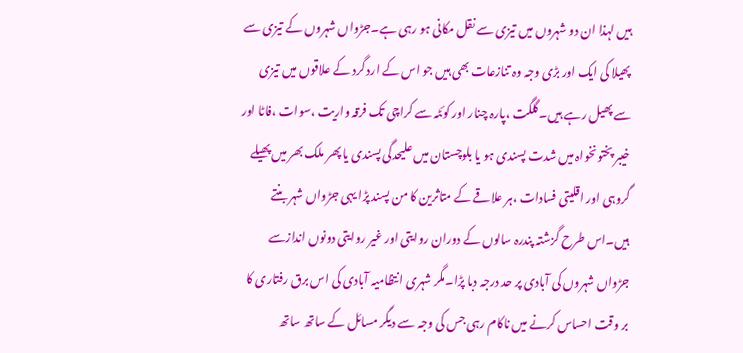ہیں لہذا ان دو شہروں میں تیزی سے نقل مکانی ہو رہی ہے۔جڑواں شہروں کے تیزی سے پھیلا کی ایک اور بڑی وجہ وہ تنازعات بھی ہیں جو اس کے ارد گرد کے علاقوں میں تیزی سے پھیل رہے ہیں۔گلگت ،پارہ چنار اور کوئٹہ سے کراچی تک فرقہ واریت ،سوات ،فاٹا اور خیبر پختونخواہ میں شدت پسندی ہو یا بلوچستان میں علیحدگی پسندی یا پھر ملک بھر میں پھیلے گروہی اور اقلیتی فسادات ،ہر علاقے کے متاثرین کا من پسند پڑا یہی جڑواں شہر بنتے ہیں۔اس طرح گزشتہ پندرہ سالوں کے دوران روایتی اور غیر روایتی دونوں اندازسے جڑواں شہروں کی آبادی پر حد درجہ دبا پڑا۔مگر شہری انتظامیہ آبادی کی اس برق رفتاری کا بر وقت احساس کرنے میں ناکام رہی جس کی وجہ سے دیگر مسائل کے ساتھ ساتھ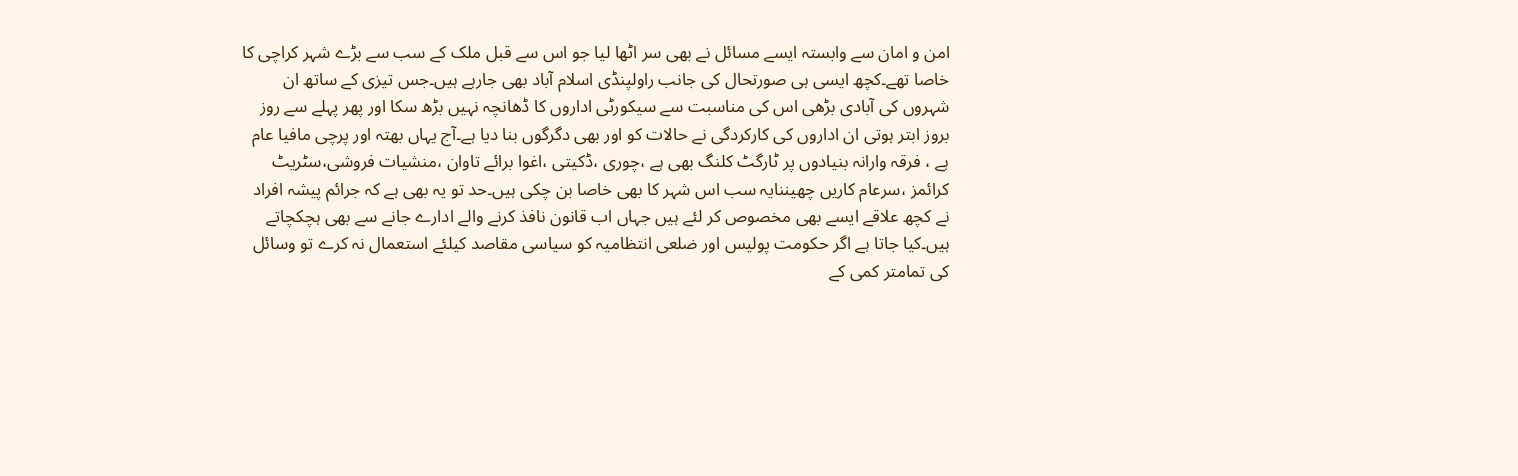امن و امان سے وابستہ ایسے مسائل نے بھی سر اٹھا لیا جو اس سے قبل ملک کے سب سے بڑے شہر کراچی کا خاصا تھے۔کچھ ایسی ہی صورتحال کی جانب راولپنڈی اسلام آباد بھی جارہے ہیں۔جس تیزی کے ساتھ ان شہروں کی آبادی بڑھی اس کی مناسبت سے سیکورٹی اداروں کا ڈھانچہ نہیں بڑھ سکا اور پھر پہلے سے روز بروز ابتر ہوتی ان اداروں کی کارکردگی نے حالات کو اور بھی دگرگوں بنا دیا ہے۔آج یہاں بھتہ اور پرچی مافیا عام ہے ، فرقہ وارانہ بنیادوں پر ٹارگٹ کلنگ بھی ہے ،چوری ،ڈکیتی ،اغوا برائے تاوان ،منشیات فروشی،سٹریٹ کرائمز ،سرعام کاریں چھیننایہ سب اس شہر کا بھی خاصا بن چکی ہیں۔حد تو یہ بھی ہے کہ جرائم پیشہ افراد نے کچھ علاقے ایسے بھی مخصوص کر لئے ہیں جہاں اب قانون نافذ کرنے والے ادارے جانے سے بھی ہچکچاتے ہیں۔کیا جاتا ہے اگر حکومت پولیس اور ضلعی انتظامیہ کو سیاسی مقاصد کیلئے استعمال نہ کرے تو وسائل کی تمامتر کمی کے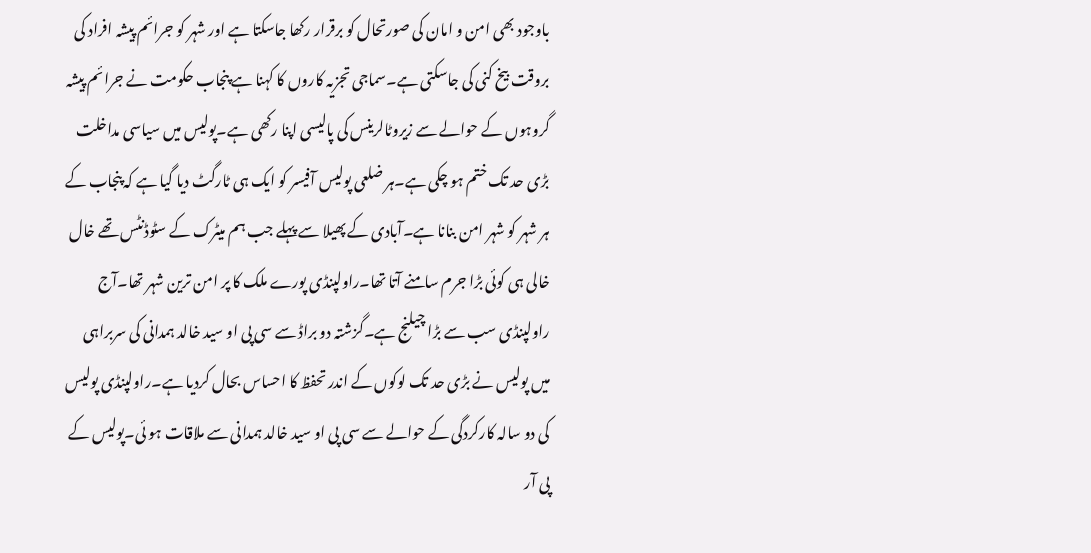باوجود بھی امن و امان کی صورتحال کو برقرار رکھا جاسکتا ہے اور شہر کو جرائم پیشہ افراد کی بروقت بیخ کنی کی جاسکتی ہے۔سماجی تجزیہ کاروں کا کہنا ہے پنجاب حکومت نے جرائم پیشہ گروہوں کے حوالے سے زیروٹالرینس کی پالیسی اپنا رکھی ہے۔پولیس میں سیاسی مداخلت بڑی حد تک ختم ہو چکی ہے۔ہر ضلعی پولیس آفیسر کو ایک ہی ٹارگٹ دیا گیا ہے کہ پنجاب کے ہر شہر کو شہر امن بنانا ہے۔آبادی کے پھیلا سے پہلے جب ہم میٹرک کے سٹوڈنٹس تھے خال خالی ہی کوئی بڑا جرم سامنے آتا تھا۔راولپنڈی پورے ملک کا پر امن ترین شہر تھا۔آج راولپنڈی سب سے بڑا چیلنج ہے۔گزشتہ دو براڈ سے سی پی او سید خالد ہمدانی کی سربراہی میں پولیس نے بڑی حد تک لوکوں کے اندر تحفظ کا احساس بحال کردیا ہے۔راولپنڈی پولیس کی دو سالہ کارکردگی کے حوالے سے سی پی او سید خالد ہمدانی سے ملاقات ہو ئی۔پولیس کے پی آر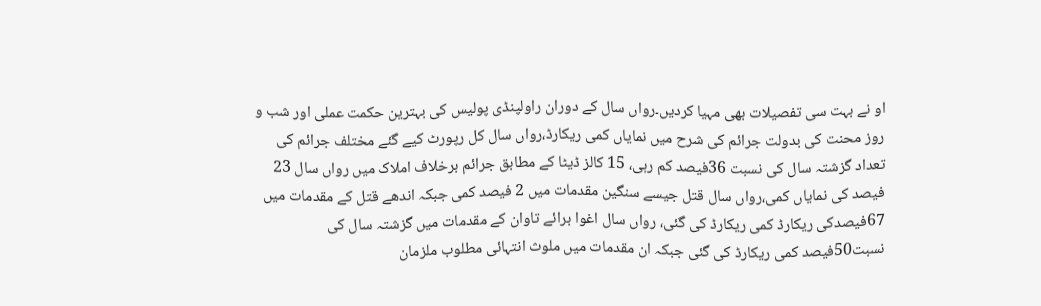او نے بہت سی تفصیلات بھی مہیا کردیں۔رواں سال کے دوران راولپنڈی پولیس کی بہترین حکمت عملی اور شب و روز محنت کی بدولت جرائم کی شرح میں نمایاں کمی ریکارڈ،رواں سال کل رپورٹ کیے گئے مختلف جرائم کی تعداد گزشتہ سال کی نسبت 36فیصد کم رہی، 15 کالز ڈیٹا کے مطابق جرائم برخلاف املاک میں رواں سال 23 فیصد کی نمایاں کمی،رواں سال قتل جیسے سنگین مقدمات میں 2 فیصد کمی جبکہ اندھے قتل کے مقدمات میں 67فیصدکی ریکارڈ کمی ریکارڈ کی گئی، رواں سال اغوا برائے تاوان کے مقدمات میں گزشتہ سال کی نسبت50فیصد کمی ریکارڈ کی گئی جبکہ ان مقدمات میں ملوث انتہائی مطلوب ملزمان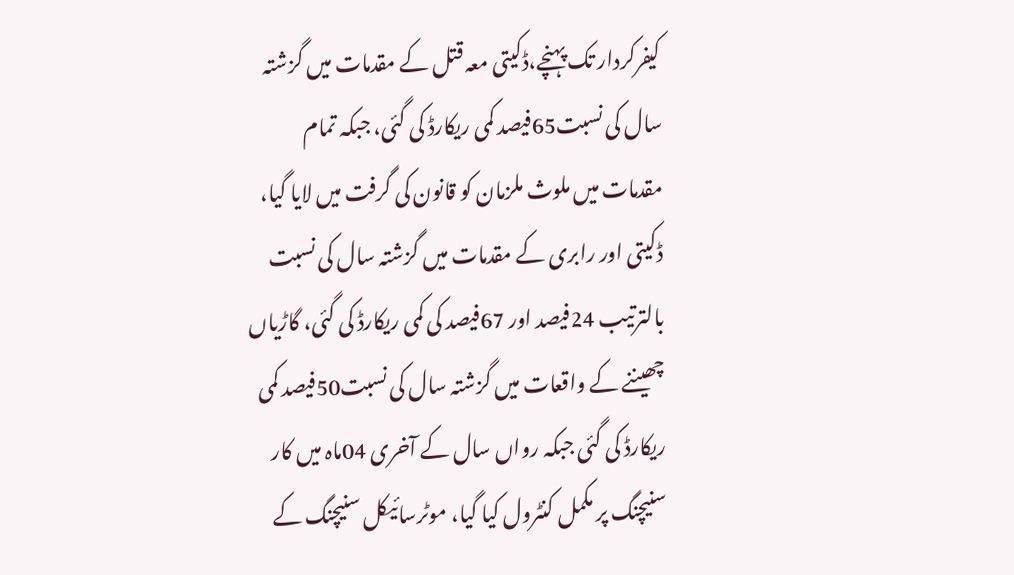کیفرکردار تک پہنچے،ڈکیتی معہ قتل کے مقدمات میں گزشتہ سال کی نسبت65فیصد کمی ریکارڈ کی گئی، جبکہ تمام مقدمات میں ملوث ملزمان کو قانون کی گرفت میں لایا گیا، ڈکیتی اور رابری کے مقدمات میں گزشتہ سال کی نسبت بالترتیب 24فیصد اور 67فیصد کی کمی ریکارڈ کی گئی، گاڑیاں چھیننے کے واقعات میں گزشتہ سال کی نسبت50فیصد کمی ریکارڈ کی گئی جبکہ رواں سال کے آخری 04ماہ میں کار سنیچنگ پر مکمل کنٹرول کیا گیا، موٹرسائیکل سنیچنگ کے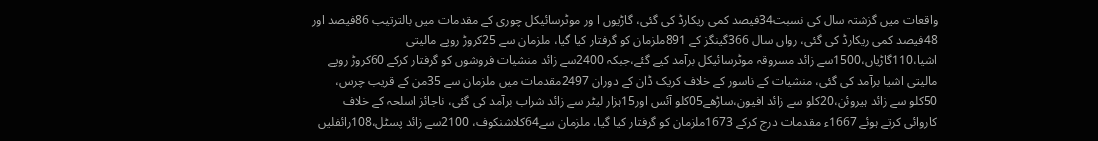واقعات میں گزشتہ سال کی نسبت34فیصد کمی ریکارڈ کی گئی، گاڑیوں ا ور موٹرسائیکل چوری کے مقدمات میں بالترتیب 86فیصد اور 48فیصد کمی ریکارڈ کی گئی، رواں سال 366گینگز کے 891ملزمان کو گرفتار کیا گیا، ملزمان سے 25کروڑ روپے مالیتی اشیا،110گاڑیاں،1500سے زائد مسروقہ موٹرسائیکل برآمد کیے گئے،جبکہ 2400سے زائد منشیات فروشوں کو گرفتار کرکے 60کروڑ روپے مالیتی اشیا برآمد کی گئی، منشیات کے ناسور کے خلاف کریک ڈان کے دوران 2497مقدمات میں ملزمان سے 35من کے قریب چرس، 50کلو سے زائد ہیروئن،20کلو سے زائد افیون،ساڑھے05کلو آئس اور15ہزار لیٹر سے زائد شراب برآمد کی گئی، ناجائز اسلحہ کے خلاف کاروائی کرتے ہوئے 1667ء مقدمات درج کرکے 1673ملزمان کو گرفتار کیا گیا، ملزمان سے64کلاشنکوف، 2100سے زائد پسٹل،108رائفلیں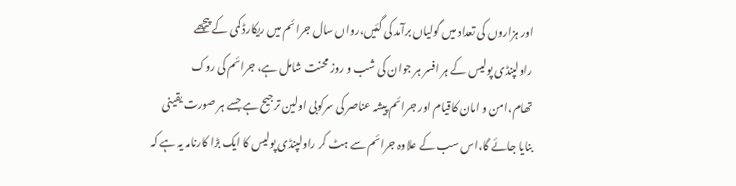اور ہزاروں کی تعداد میں گولیاں برآمد کی گئیں،رواں سال جرائم میں ریکارڈ کمی کے پیچھے راولپنڈی پولیس کے ہر افسر ہر جوان کی شب و روز محنت شامل ہے، جرائم کی روک تھام،امن و امان کاقیام اور جرائم پیشہ عناصر کی سرکوبی اولین ترجیح ہے جسے ہر صورت یقینی بنایا جائے گا،اس سب کے علاوہ جرائم سے ہٹ کر راولپنڈی پولیس کا ایک بڑا کارنامہ یہ ہے کہ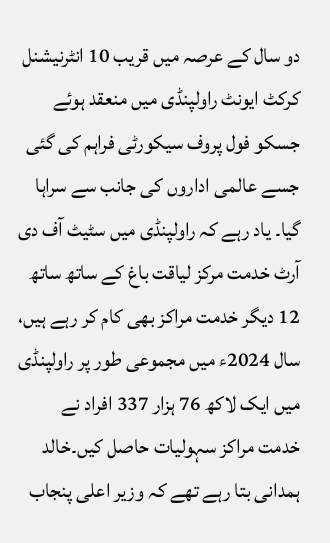دو سال کے عرصہ میں قریب 10 انٹرنیشنل کرکٹ ایونٹ راولپنڈی میں منعقد ہوئے جسکو فول پروف سیکورٹی فراہم کی گئی جسے عالمی اداروں کی جانب سے سراہا گیا۔ یاد رہے کہ راولپنڈی میں سٹیٹ آف دی آرٹ خدمت مرکز لیاقت باغ کے ساتھ ساتھ 12 دیگر خدمت مراکز بھی کام کر رہے ہیں، سال 2024ء میں مجموعی طور پر راولپنڈی میں ایک لاکھ 76 ہزار 337 افراد نے خدمت مراکز سہولیات حاصل کیں۔خالد ہمدانی بتا رہے تھے کہ وزیر اعلی پنجاب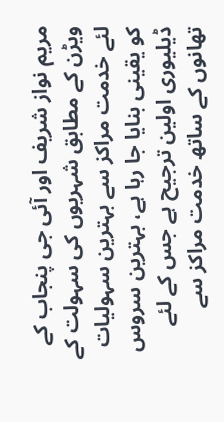مریم نواز شریف اور آئی جی پنجاب کے ویڑن کے مطابق شہریوں کی سہولت کے لئے خدمت مراکز سے بہترین سہولیات کو یقینی بنایا جا رہا ہے، بہترین سروس ڈیلیوری اولین ترجیح ہے جس کے لئے تھانوں کے ساتھ خدمت مراکز سے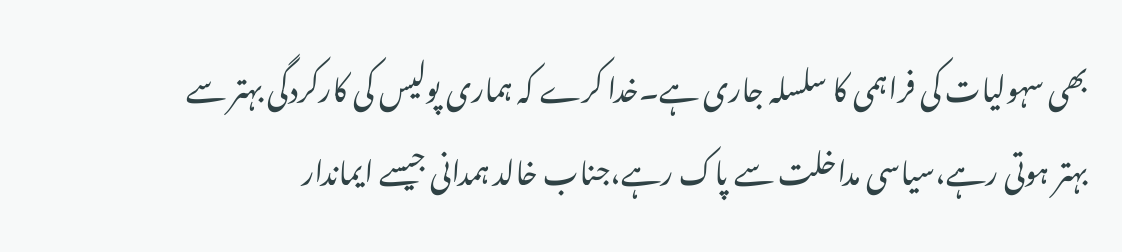بھی سہولیات کی فراہمی کا سلسلہ جاری ہے۔خدا کرے کہ ہماری پولیس کی کارکردگی بہتر سے بہتر ہوتی رہے،سیاسی مداخلت سے پاک رہے،جناب خالد ہمدانی جیسے ایماندار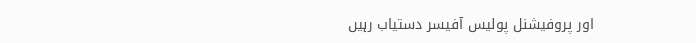اور پروفیشنل پولیس آفیسر دستیاب رہیں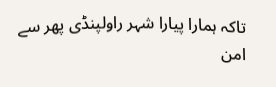تاکہ ہمارا پیارا شہر راولپنڈی پھر سے امن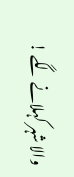والا شہر کہلانے لگے !